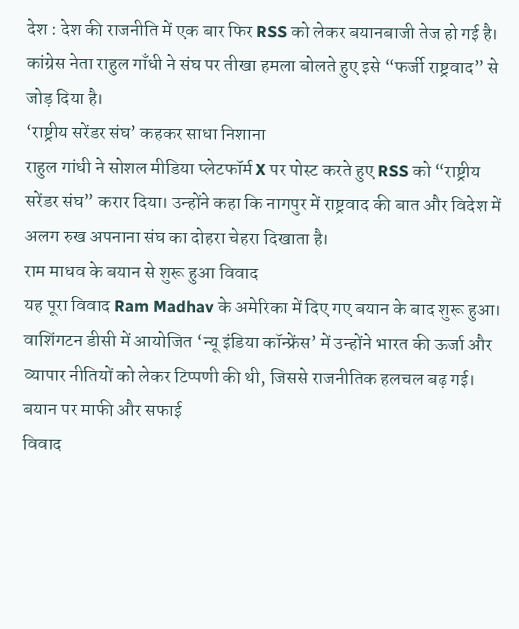देश : देश की राजनीति में एक बार फिर RSS को लेकर बयानबाजी तेज हो गई है। कांग्रेस नेता राहुल गाँधी ने संघ पर तीखा हमला बोलते हुए इसे “फर्जी राष्ट्रवाद” से जोड़ दिया है।
‘राष्ट्रीय सरेंडर संघ’ कहकर साधा निशाना
राहुल गांधी ने सोशल मीडिया प्लेटफॉर्म X पर पोस्ट करते हुए RSS को “राष्ट्रीय सरेंडर संघ” करार दिया। उन्होंने कहा कि नागपुर में राष्ट्रवाद की बात और विदेश में अलग रुख अपनाना संघ का दोहरा चेहरा दिखाता है।
राम माधव के बयान से शुरू हुआ विवाद
यह पूरा विवाद Ram Madhav के अमेरिका में दिए गए बयान के बाद शुरू हुआ। वाशिंगटन डीसी में आयोजित ‘न्यू इंडिया कॉन्फ्रेंस’ में उन्होंने भारत की ऊर्जा और व्यापार नीतियों को लेकर टिप्पणी की थी, जिससे राजनीतिक हलचल बढ़ गई।
बयान पर माफी और सफाई
विवाद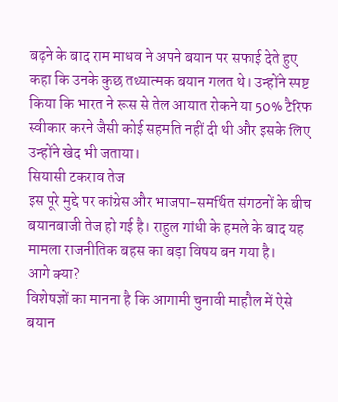बढ़ने के बाद राम माधव ने अपने बयान पर सफाई देते हुए कहा कि उनके कुछ तथ्यात्मक बयान गलत थे। उन्होंने स्पष्ट किया कि भारत ने रूस से तेल आयात रोकने या 50% टैरिफ स्वीकार करने जैसी कोई सहमति नहीं दी थी और इसके लिए उन्होंने खेद भी जताया।
सियासी टकराव तेज
इस पूरे मुद्दे पर कांग्रेस और भाजपा-समर्थित संगठनों के बीच बयानबाजी तेज हो गई है। राहुल गांधी के हमले के बाद यह मामला राजनीतिक बहस का बड़ा विषय बन गया है।
आगे क्या?
विशेषज्ञों का मानना है कि आगामी चुनावी माहौल में ऐसे बयान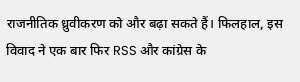राजनीतिक ध्रुवीकरण को और बढ़ा सकते हैं। फिलहाल, इस विवाद ने एक बार फिर RSS और कांग्रेस के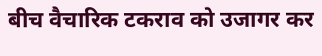बीच वैचारिक टकराव को उजागर कर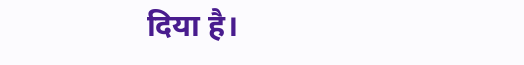दिया है।